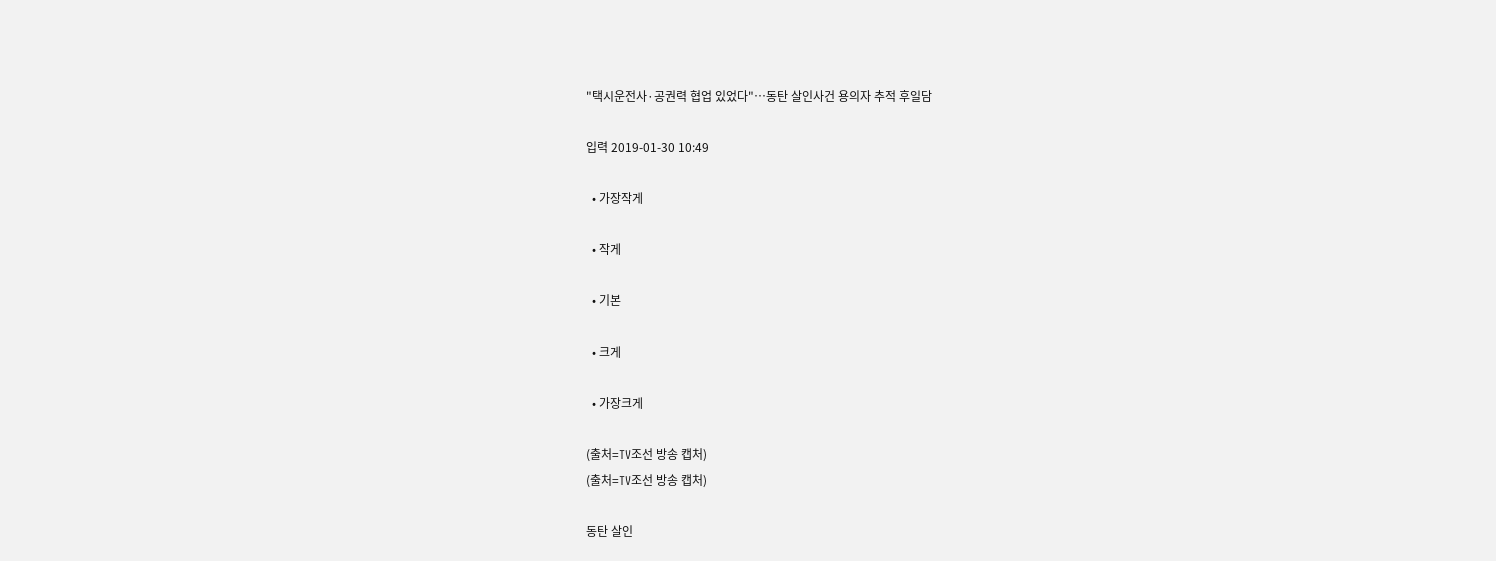"택시운전사·공권력 협업 있었다"…동탄 살인사건 용의자 추적 후일담

입력 2019-01-30 10:49

  • 가장작게

  • 작게

  • 기본

  • 크게

  • 가장크게

(출처=TV조선 방송 캡처)
(출처=TV조선 방송 캡처)

동탄 살인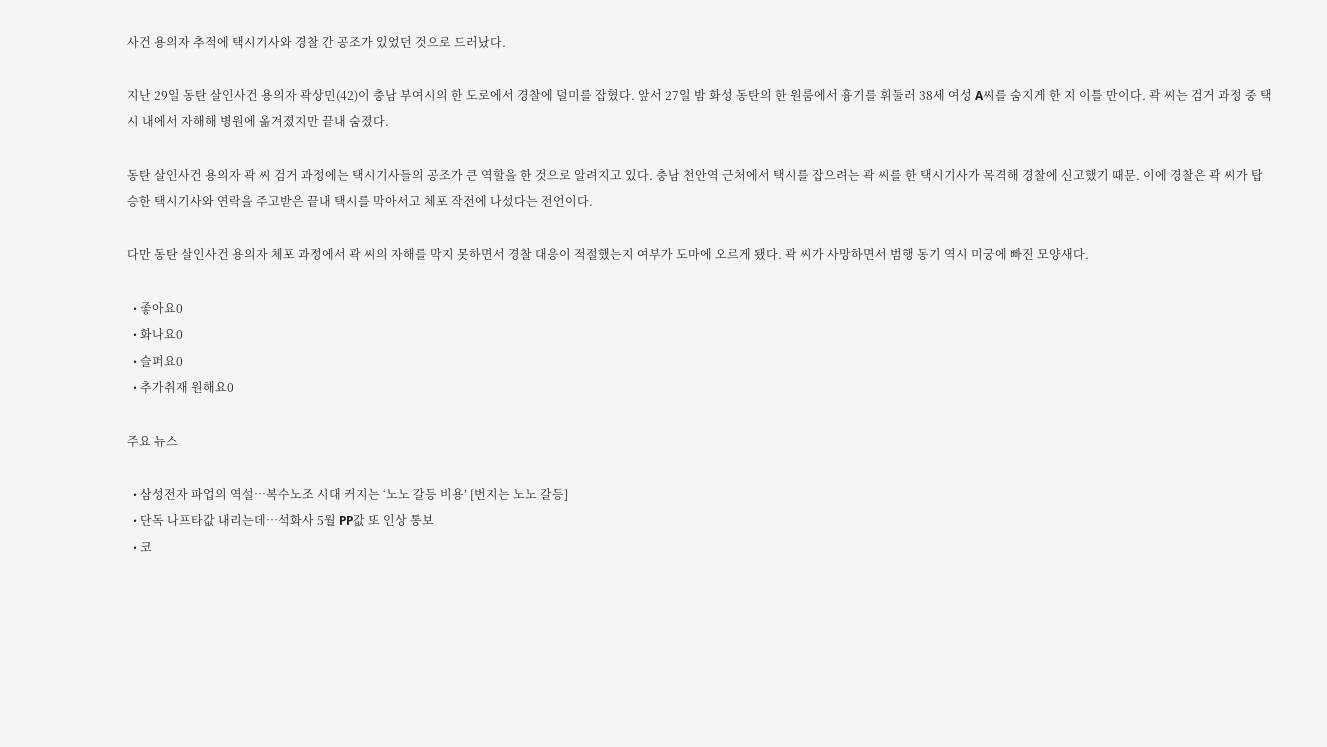사건 용의자 추적에 택시기사와 경찰 간 공조가 있었던 것으로 드러났다.

지난 29일 동탄 살인사건 용의자 곽상민(42)이 충남 부여시의 한 도로에서 경찰에 덜미를 잡혔다. 앞서 27일 밤 화성 동탄의 한 원룸에서 흉기를 휘둘러 38세 여성 A씨를 숨지게 한 지 이틀 만이다. 곽 씨는 검거 과정 중 택시 내에서 자해해 병원에 옮겨졌지만 끝내 숨졌다.

동탄 살인사건 용의자 곽 씨 검거 과정에는 택시기사들의 공조가 큰 역할을 한 것으로 알려지고 있다. 충남 천안역 근처에서 택시를 잡으려는 곽 씨를 한 택시기사가 목격해 경찰에 신고했기 때문. 이에 경찰은 곽 씨가 탑승한 택시기사와 연락을 주고받은 끝내 택시를 막아서고 체포 작전에 나섰다는 전언이다.

다만 동탄 살인사건 용의자 체포 과정에서 곽 씨의 자해를 막지 못하면서 경찰 대응이 적절했는지 여부가 도마에 오르게 됐다. 곽 씨가 사망하면서 범행 동기 역시 미궁에 빠진 모양새다.

  • 좋아요0
  • 화나요0
  • 슬퍼요0
  • 추가취재 원해요0

주요 뉴스

  • 삼성전자 파업의 역설…복수노조 시대 커지는 ‘노노 갈등 비용’ [번지는 노노 갈등]
  • 단독 나프타값 내리는데…석화사 5월 PP값 또 인상 통보
  • 코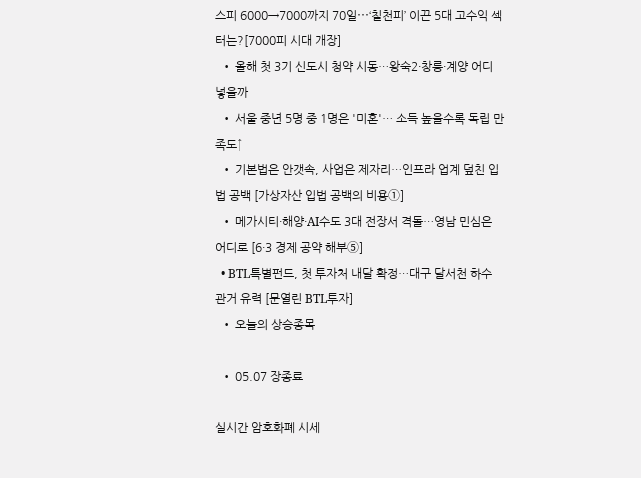스피 6000→7000까지 70일⋯‘칠천피’ 이끈 5대 고수익 섹터는?[7000피 시대 개장]
  • 올해 첫 3기 신도시 청약 시동…왕숙2·창릉·계양 어디 넣을까
  • 서울 중년 5명 중 1명은 '미혼'… 소득 높을수록 독립 만족도↑
  • 기본법은 안갯속, 사업은 제자리…인프라 업계 덮친 입법 공백 [가상자산 입법 공백의 비용①]
  • 메가시티·해양·AI수도 3대 전장서 격돌…영남 민심은 어디로 [6·3 경제 공약 해부⑤]
  • BTL특별펀드, 첫 투자처 내달 확정…대구 달서천 하수관거 유력 [문열린 BTL투자]
  • 오늘의 상승종목

  • 05.07 장종료

실시간 암호화폐 시세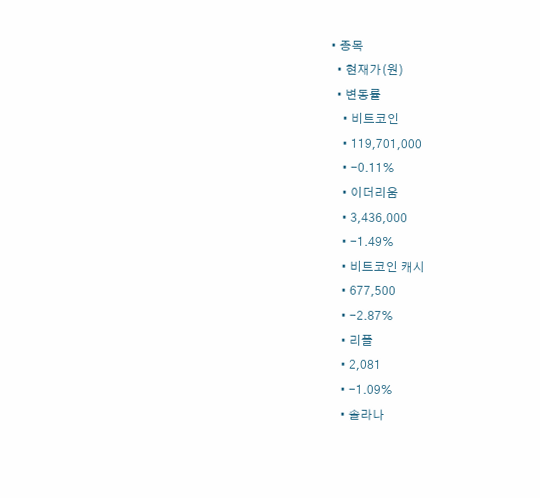• 종목
  • 현재가(원)
  • 변동률
    • 비트코인
    • 119,701,000
    • -0.11%
    • 이더리움
    • 3,436,000
    • -1.49%
    • 비트코인 캐시
    • 677,500
    • -2.87%
    • 리플
    • 2,081
    • -1.09%
    • 솔라나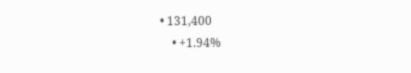• 131,400
    • +1.94%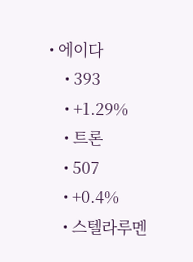• 에이다
    • 393
    • +1.29%
    • 트론
    • 507
    • +0.4%
    • 스텔라루멘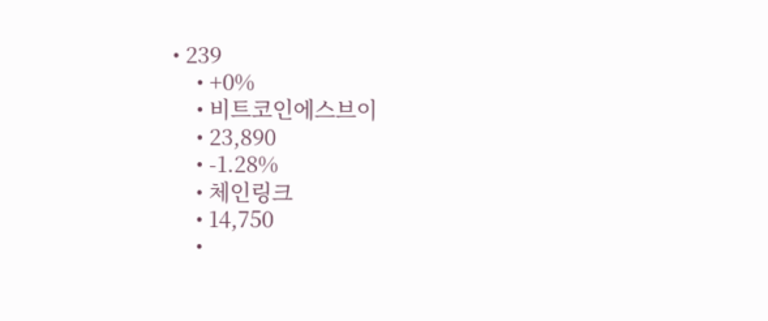• 239
    • +0%
    • 비트코인에스브이
    • 23,890
    • -1.28%
    • 체인링크
    • 14,750
    •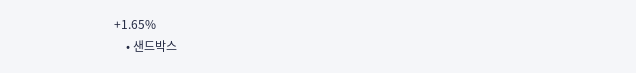+1.65%
    • 샌드박스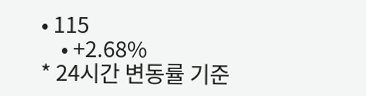• 115
    • +2.68%
* 24시간 변동률 기준